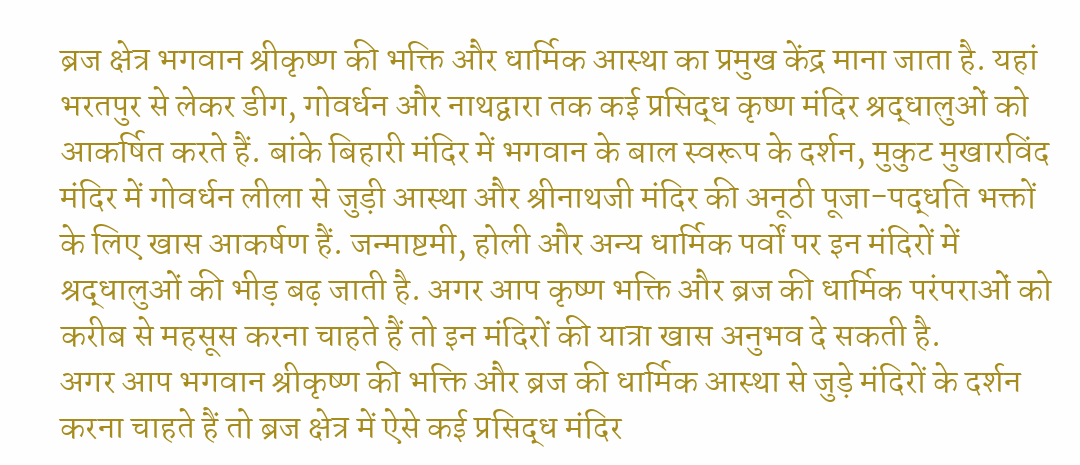ब्रज क्षेत्र भगवान श्रीकृष्ण की भक्ति और धार्मिक आस्था का प्रमुख केंद्र माना जाता है. यहां भरतपुर से लेकर डीग, गोवर्धन और नाथद्वारा तक कई प्रसिद्ध कृष्ण मंदिर श्रद्धालुओं को आकर्षित करते हैं. बांके बिहारी मंदिर में भगवान के बाल स्वरूप के दर्शन, मुकुट मुखारविंद मंदिर में गोवर्धन लीला से जुड़ी आस्था और श्रीनाथजी मंदिर की अनूठी पूजा-पद्धति भक्तों के लिए खास आकर्षण हैं. जन्माष्टमी, होली और अन्य धार्मिक पर्वों पर इन मंदिरों में श्रद्धालुओं की भीड़ बढ़ जाती है. अगर आप कृष्ण भक्ति और ब्रज की धार्मिक परंपराओं को करीब से महसूस करना चाहते हैं तो इन मंदिरों की यात्रा खास अनुभव दे सकती है.
अगर आप भगवान श्रीकृष्ण की भक्ति और ब्रज की धार्मिक आस्था से जुड़े मंदिरों के दर्शन करना चाहते हैं तो ब्रज क्षेत्र में ऐसे कई प्रसिद्ध मंदिर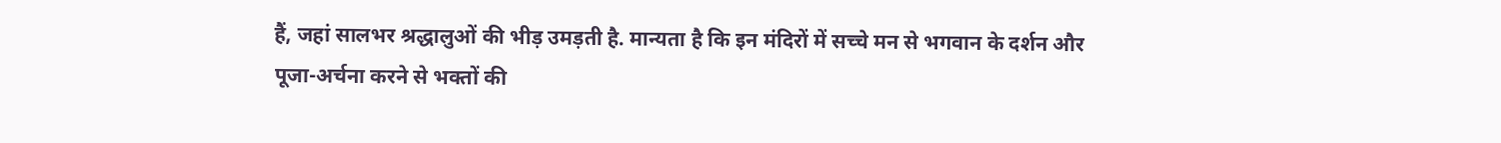हैं, जहां सालभर श्रद्धालुओं की भीड़ उमड़ती है. मान्यता है कि इन मंदिरों में सच्चे मन से भगवान के दर्शन और पूजा-अर्चना करने से भक्तों की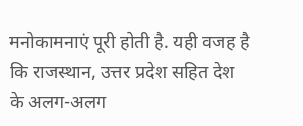मनोकामनाएं पूरी होती है. यही वजह है कि राजस्थान, उत्तर प्रदेश सहित देश के अलग-अलग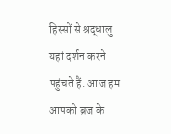हिस्सों से श्रद्धालु यहां दर्शन करने पहुंचते हैं. आज हम आपको ब्रज के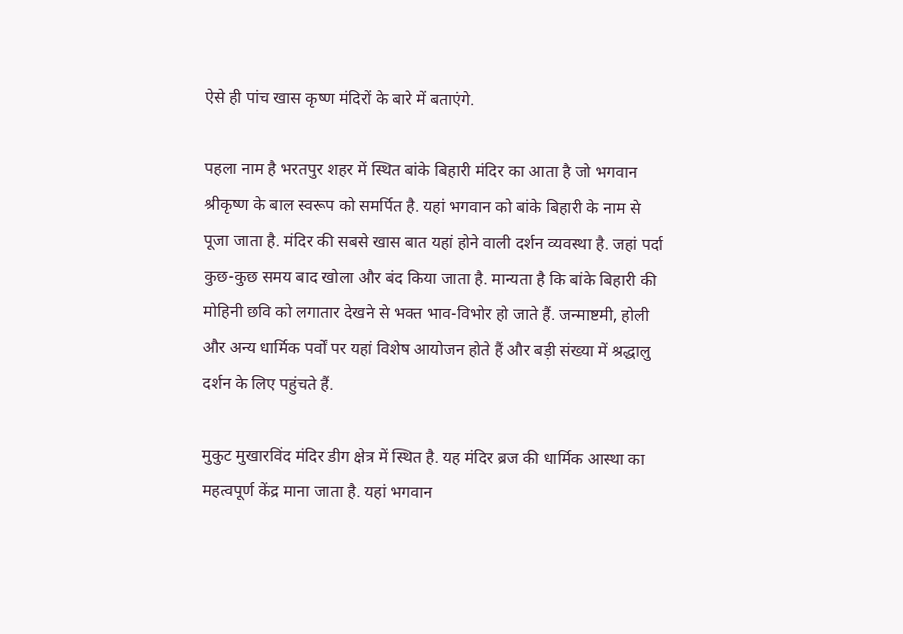ऐसे ही पांच खास कृष्ण मंदिरों के बारे में बताएंगे.

पहला नाम है भरतपुर शहर में स्थित बांके बिहारी मंदिर का आता है जो भगवान श्रीकृष्ण के बाल स्वरूप को समर्पित है. यहां भगवान को बांके बिहारी के नाम से पूजा जाता है. मंदिर की सबसे खास बात यहां होने वाली दर्शन व्यवस्था है. जहां पर्दा कुछ-कुछ समय बाद खोला और बंद किया जाता है. मान्यता है कि बांके बिहारी की मोहिनी छवि को लगातार देखने से भक्त भाव-विभोर हो जाते हैं. जन्माष्टमी, होली और अन्य धार्मिक पर्वों पर यहां विशेष आयोजन होते हैं और बड़ी संख्या में श्रद्धालु दर्शन के लिए पहुंचते हैं.

मुकुट मुखारविंद मंदिर डीग क्षेत्र में स्थित है. यह मंदिर ब्रज की धार्मिक आस्था का महत्वपूर्ण केंद्र माना जाता है. यहां भगवान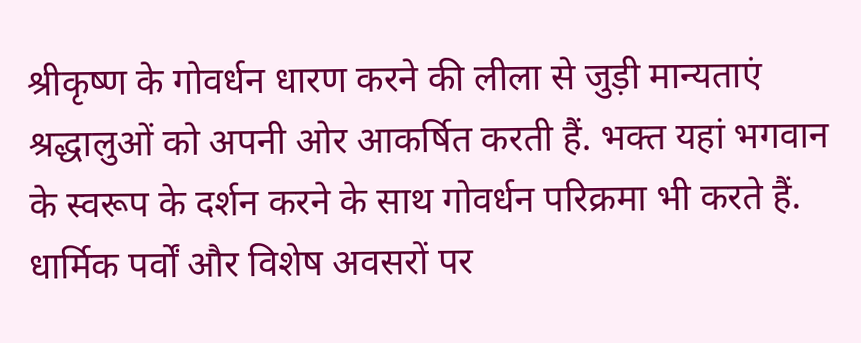श्रीकृष्ण के गोवर्धन धारण करने की लीला से जुड़ी मान्यताएं श्रद्धालुओं को अपनी ओर आकर्षित करती हैं. भक्त यहां भगवान के स्वरूप के दर्शन करने के साथ गोवर्धन परिक्रमा भी करते हैं. धार्मिक पर्वों और विशेष अवसरों पर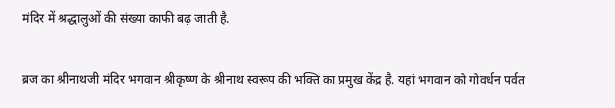मंदिर में श्रद्धालुओं की संख्या काफी बढ़ जाती है.

ब्रज का श्रीनाथजी मंदिर भगवान श्रीकृष्ण के श्रीनाथ स्वरूप की भक्ति का प्रमुख केंद्र है. यहां भगवान को गोवर्धन पर्वत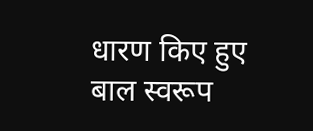धारण किए हुए बाल स्वरूप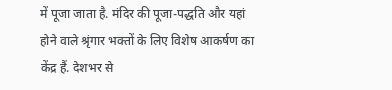में पूजा जाता है. मंदिर की पूजा-पद्धति और यहां होने वाले श्रृंगार भक्तों के लिए विशेष आकर्षण का केंद्र हैं. देशभर से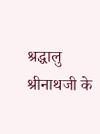श्रद्धालु श्रीनाथजी के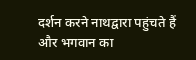दर्शन करने नाथद्वारा पहुंचते हैं और भगवान का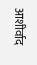आशीर्वाद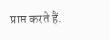प्राप्त करते हैं.